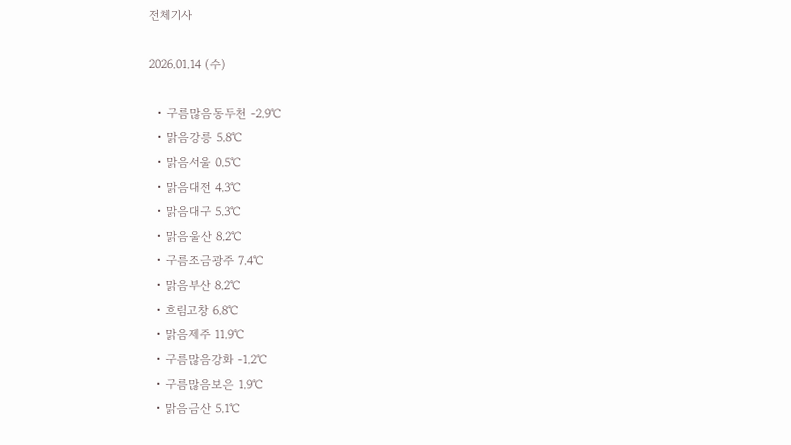전체기사

2026.01.14 (수)

  • 구름많음동두천 -2.9℃
  • 맑음강릉 5.8℃
  • 맑음서울 0.5℃
  • 맑음대전 4.3℃
  • 맑음대구 5.3℃
  • 맑음울산 8.2℃
  • 구름조금광주 7.4℃
  • 맑음부산 8.2℃
  • 흐림고창 6.8℃
  • 맑음제주 11.9℃
  • 구름많음강화 -1.2℃
  • 구름많음보은 1.9℃
  • 맑음금산 5.1℃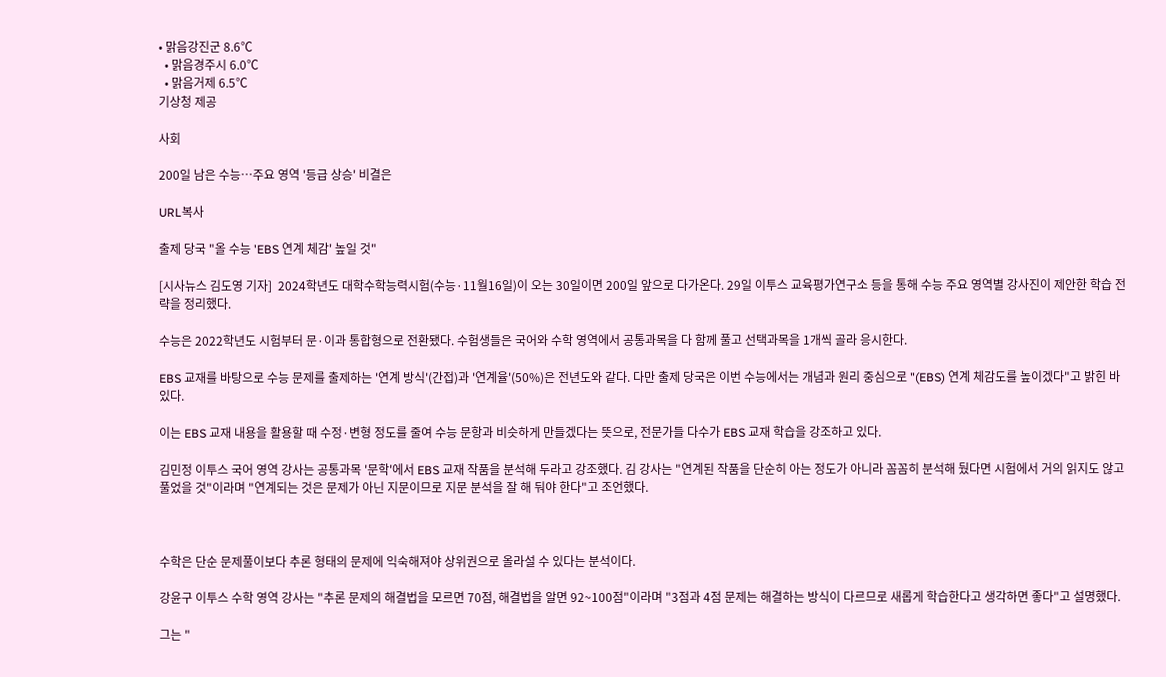• 맑음강진군 8.6℃
  • 맑음경주시 6.0℃
  • 맑음거제 6.5℃
기상청 제공

사회

200일 남은 수능…주요 영역 '등급 상승' 비결은

URL복사

출제 당국 "올 수능 'EBS 연계 체감' 높일 것"

[시사뉴스 김도영 기자]  2024학년도 대학수학능력시험(수능·11월16일)이 오는 30일이면 200일 앞으로 다가온다. 29일 이투스 교육평가연구소 등을 통해 수능 주요 영역별 강사진이 제안한 학습 전략을 정리했다.

수능은 2022학년도 시험부터 문·이과 통합형으로 전환됐다. 수험생들은 국어와 수학 영역에서 공통과목을 다 함께 풀고 선택과목을 1개씩 골라 응시한다.

EBS 교재를 바탕으로 수능 문제를 출제하는 '연계 방식'(간접)과 '연계율'(50%)은 전년도와 같다. 다만 출제 당국은 이번 수능에서는 개념과 원리 중심으로 "(EBS) 연계 체감도를 높이겠다"고 밝힌 바 있다.

이는 EBS 교재 내용을 활용할 때 수정·변형 정도를 줄여 수능 문항과 비슷하게 만들겠다는 뜻으로, 전문가들 다수가 EBS 교재 학습을 강조하고 있다.

김민정 이투스 국어 영역 강사는 공통과목 '문학'에서 EBS 교재 작품을 분석해 두라고 강조했다. 김 강사는 "연계된 작품을 단순히 아는 정도가 아니라 꼼꼼히 분석해 뒀다면 시험에서 거의 읽지도 않고 풀었을 것"이라며 "연계되는 것은 문제가 아닌 지문이므로 지문 분석을 잘 해 둬야 한다"고 조언했다.



수학은 단순 문제풀이보다 추론 형태의 문제에 익숙해져야 상위권으로 올라설 수 있다는 분석이다.

강윤구 이투스 수학 영역 강사는 "추론 문제의 해결법을 모르면 70점, 해결법을 알면 92~100점"이라며 "3점과 4점 문제는 해결하는 방식이 다르므로 새롭게 학습한다고 생각하면 좋다"고 설명했다.

그는 "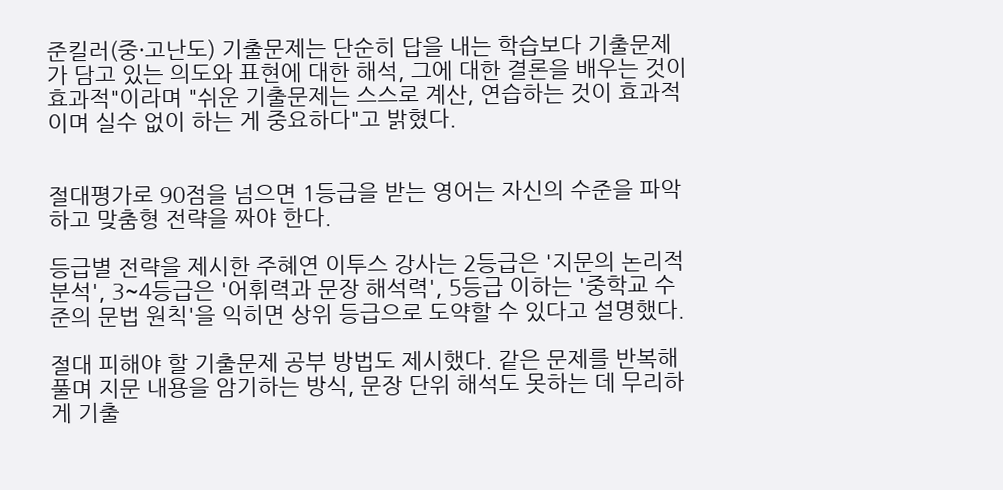준킬러(중·고난도) 기출문제는 단순히 답을 내는 학습보다 기출문제가 담고 있는 의도와 표현에 대한 해석, 그에 대한 결론을 배우는 것이 효과적"이라며 "쉬운 기출문제는 스스로 계산, 연습하는 것이 효과적이며 실수 없이 하는 게 중요하다"고 밝혔다.


절대평가로 90점을 넘으면 1등급을 받는 영어는 자신의 수준을 파악하고 맞춤형 전략을 짜야 한다.

등급별 전략을 제시한 주혜연 이투스 강사는 2등급은 '지문의 논리적 분석', 3~4등급은 '어휘력과 문장 해석력', 5등급 이하는 '중학교 수준의 문법 원칙'을 익히면 상위 등급으로 도약할 수 있다고 설명했다.

절대 피해야 할 기출문제 공부 방법도 제시했다. 같은 문제를 반복해 풀며 지문 내용을 암기하는 방식, 문장 단위 해석도 못하는 데 무리하게 기출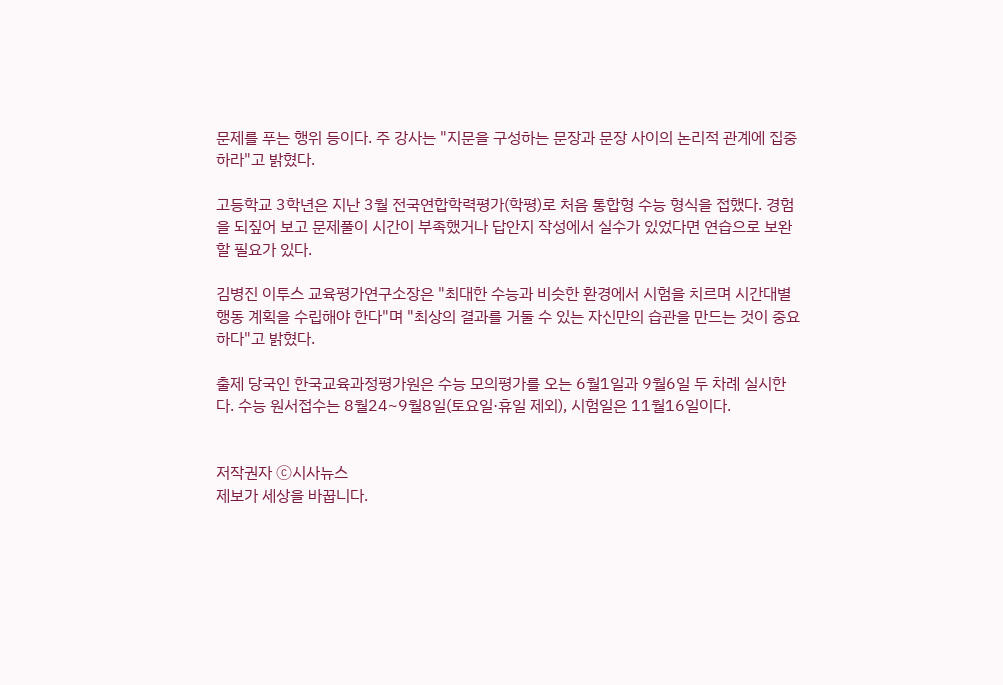문제를 푸는 행위 등이다. 주 강사는 "지문을 구성하는 문장과 문장 사이의 논리적 관계에 집중하라"고 밝혔다.

고등학교 3학년은 지난 3월 전국연합학력평가(학평)로 처음 통합형 수능 형식을 접했다. 경험을 되짚어 보고 문제풀이 시간이 부족했거나 답안지 작성에서 실수가 있었다면 연습으로 보완할 필요가 있다.

김병진 이투스 교육평가연구소장은 "최대한 수능과 비슷한 환경에서 시험을 치르며 시간대별 행동 계획을 수립해야 한다"며 "최상의 결과를 거둘 수 있는 자신만의 습관을 만드는 것이 중요하다"고 밝혔다.

출제 당국인 한국교육과정평가원은 수능 모의평가를 오는 6월1일과 9월6일 두 차례 실시한다. 수능 원서접수는 8월24~9월8일(토요일·휴일 제외), 시험일은 11월16일이다.


저작권자 Ⓒ시사뉴스
제보가 세상을 바꿉니다.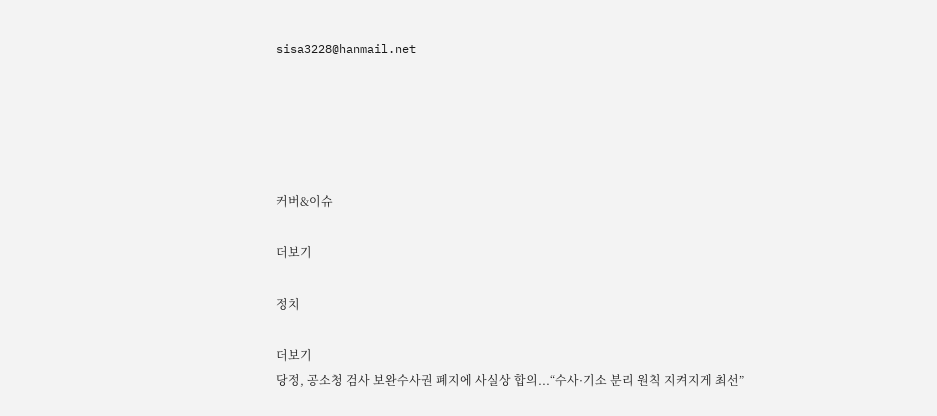sisa3228@hanmail.net





커버&이슈

더보기

정치

더보기
당정, 공소청 검사 보완수사권 폐지에 사실상 합의...“수사·기소 분리 원칙 지켜지게 최선”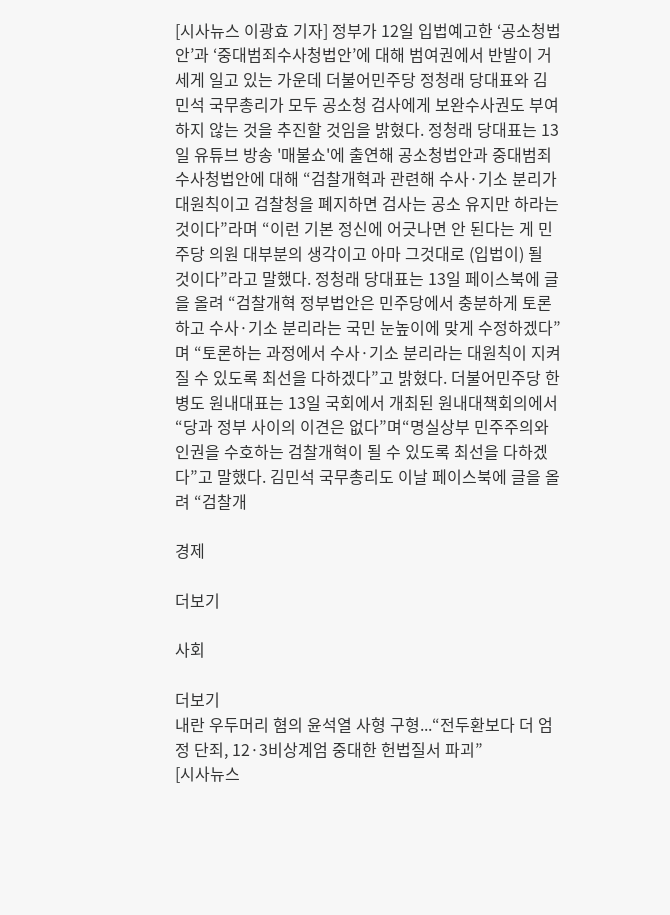[시사뉴스 이광효 기자] 정부가 12일 입법예고한 ‘공소청법안’과 ‘중대범죄수사청법안’에 대해 범여권에서 반발이 거세게 일고 있는 가운데 더불어민주당 정청래 당대표와 김민석 국무총리가 모두 공소청 검사에게 보완수사권도 부여하지 않는 것을 추진할 것임을 밝혔다. 정청래 당대표는 13일 유튜브 방송 '매불쇼'에 출연해 공소청법안과 중대범죄수사청법안에 대해 “검찰개혁과 관련해 수사·기소 분리가 대원칙이고 검찰청을 폐지하면 검사는 공소 유지만 하라는 것이다”라며 “이런 기본 정신에 어긋나면 안 된다는 게 민주당 의원 대부분의 생각이고 아마 그것대로 (입법이) 될 것이다”라고 말했다. 정청래 당대표는 13일 페이스북에 글을 올려 “검찰개혁 정부법안은 민주당에서 충분하게 토론하고 수사·기소 분리라는 국민 눈높이에 맞게 수정하겠다”며 “토론하는 과정에서 수사·기소 분리라는 대원칙이 지켜질 수 있도록 최선을 다하겠다”고 밝혔다. 더불어민주당 한병도 원내대표는 13일 국회에서 개최된 원내대책회의에서 “당과 정부 사이의 이견은 없다”며“명실상부 민주주의와 인권을 수호하는 검찰개혁이 될 수 있도록 최선을 다하겠다”고 말했다. 김민석 국무총리도 이날 페이스북에 글을 올려 “검찰개

경제

더보기

사회

더보기
내란 우두머리 혐의 윤석열 사형 구형...“전두환보다 더 엄정 단죄, 12·3비상계엄 중대한 헌법질서 파괴”
[시사뉴스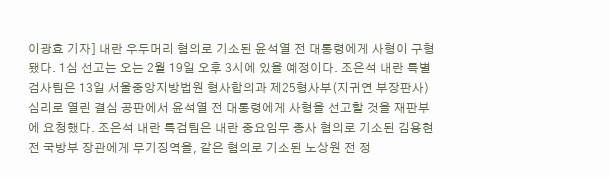이광효 기자] 내란 우두머리 혐의로 기소된 윤석열 전 대통령에게 사형이 구형됐다. 1심 선고는 오는 2월 19일 오후 3시에 있을 예정이다. 조은석 내란 특별검사팀은 13일 서울중앙지방법원 형사합의과 제25형사부(지귀연 부장판사) 심리로 열린 결심 공판에서 윤석열 전 대통령에게 사형을 선고할 것을 재판부에 요청했다. 조은석 내란 특검팀은 내란 중요임무 종사 혐의로 기소된 김용현 전 국방부 장관에게 무기징역을, 같은 혐의로 기소된 노상원 전 정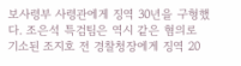보사령부 사령관에게 징역 30년을 구형했다. 조은석 특검팀은 역시 같은 혐의로 기소된 조지호 전 경찰청장에게 징역 20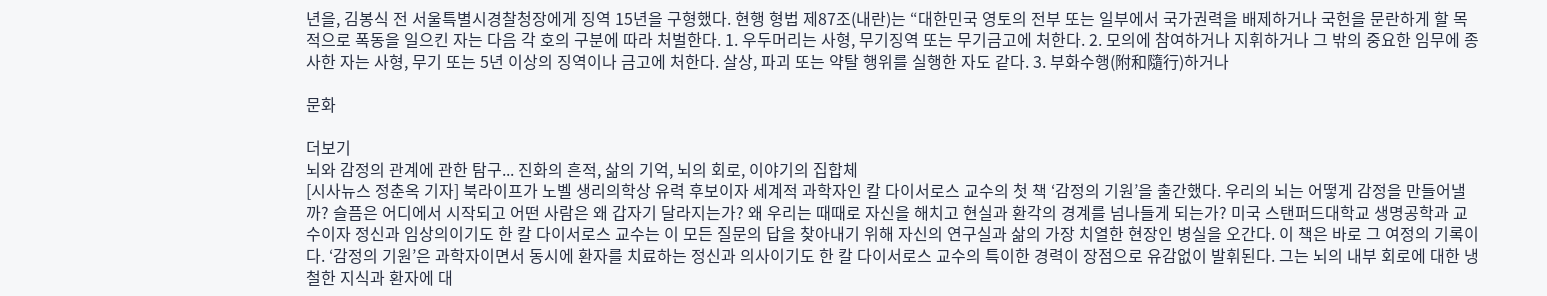년을, 김봉식 전 서울특별시경찰청장에게 징역 15년을 구형했다. 현행 형법 제87조(내란)는 “대한민국 영토의 전부 또는 일부에서 국가권력을 배제하거나 국헌을 문란하게 할 목적으로 폭동을 일으킨 자는 다음 각 호의 구분에 따라 처벌한다. 1. 우두머리는 사형, 무기징역 또는 무기금고에 처한다. 2. 모의에 참여하거나 지휘하거나 그 밖의 중요한 임무에 종사한 자는 사형, 무기 또는 5년 이상의 징역이나 금고에 처한다. 살상, 파괴 또는 약탈 행위를 실행한 자도 같다. 3. 부화수행(附和隨行)하거나

문화

더보기
뇌와 감정의 관계에 관한 탐구... 진화의 흔적, 삶의 기억, 뇌의 회로, 이야기의 집합체
[시사뉴스 정춘옥 기자] 북라이프가 노벨 생리의학상 유력 후보이자 세계적 과학자인 칼 다이서로스 교수의 첫 책 ‘감정의 기원’을 출간했다. 우리의 뇌는 어떻게 감정을 만들어낼까? 슬픔은 어디에서 시작되고 어떤 사람은 왜 갑자기 달라지는가? 왜 우리는 때때로 자신을 해치고 현실과 환각의 경계를 넘나들게 되는가? 미국 스탠퍼드대학교 생명공학과 교수이자 정신과 임상의이기도 한 칼 다이서로스 교수는 이 모든 질문의 답을 찾아내기 위해 자신의 연구실과 삶의 가장 치열한 현장인 병실을 오간다. 이 책은 바로 그 여정의 기록이다. ‘감정의 기원’은 과학자이면서 동시에 환자를 치료하는 정신과 의사이기도 한 칼 다이서로스 교수의 특이한 경력이 장점으로 유감없이 발휘된다. 그는 뇌의 내부 회로에 대한 냉철한 지식과 환자에 대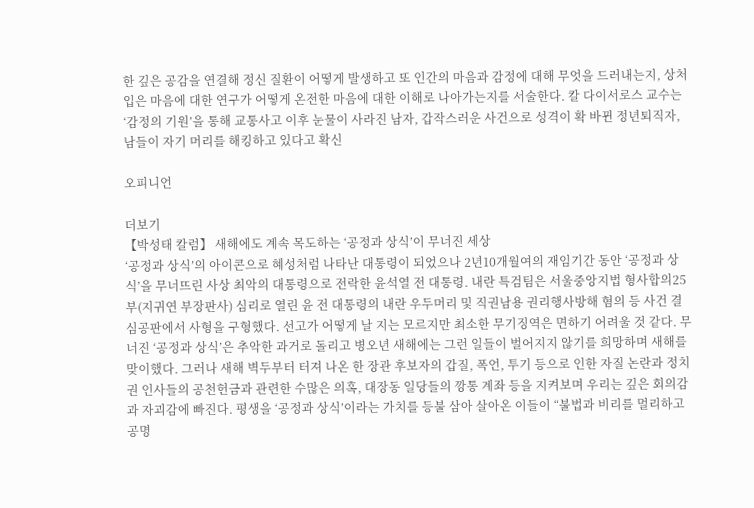한 깊은 공감을 연결해 정신 질환이 어떻게 발생하고 또 인간의 마음과 감정에 대해 무엇을 드러내는지, 상처 입은 마음에 대한 연구가 어떻게 온전한 마음에 대한 이해로 나아가는지를 서술한다. 칼 다이서로스 교수는 ‘감정의 기원’을 통해 교통사고 이후 눈물이 사라진 남자, 갑작스러운 사건으로 성격이 확 바뀐 정년퇴직자, 남들이 자기 머리를 해킹하고 있다고 확신

오피니언

더보기
【박성태 칼럼】 새해에도 계속 목도하는 ‘공정과 상식’이 무너진 세상
‘공정과 상식’의 아이콘으로 혜성처럼 나타난 대통령이 되었으나 2년10개월여의 재임기간 동안 ‘공정과 상식’을 무너뜨린 사상 최악의 대통령으로 전락한 윤석열 전 대통령. 내란 특검팀은 서울중앙지법 형사합의25부(지귀연 부장판사) 심리로 열린 윤 전 대통령의 내란 우두머리 및 직권남용 권리행사방해 혐의 등 사건 결심공판에서 사형을 구형했다. 선고가 어떻게 날 지는 모르지만 최소한 무기징역은 면하기 어려울 것 같다. 무너진 ‘공정과 상식’은 추악한 과거로 돌리고 병오년 새해에는 그런 일들이 벌어지지 않기를 희망하며 새해를 맞이했다. 그러나 새해 벽두부터 터져 나온 한 장관 후보자의 갑질, 폭언, 투기 등으로 인한 자질 논란과 정치권 인사들의 공천헌금과 관련한 수많은 의혹, 대장동 일당들의 깡통 계좌 등을 지켜보며 우리는 깊은 회의감과 자괴감에 빠진다. 평생을 ‘공정과 상식’이라는 가치를 등불 삼아 살아온 이들이 “불법과 비리를 멀리하고 공명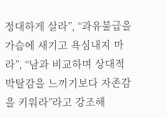정대하게 살라”, “과유불급을 가슴에 새기고 욕심내지 마라”, “남과 비교하며 상대적 박탈감을 느끼기보다 자존감을 키워라”라고 강조해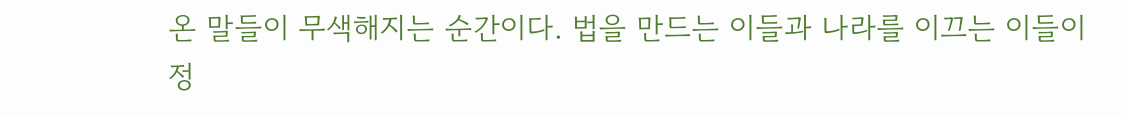온 말들이 무색해지는 순간이다. 법을 만드는 이들과 나라를 이끄는 이들이 정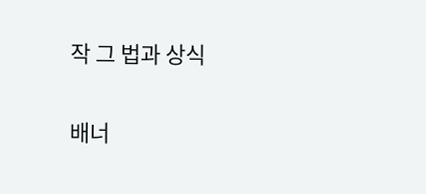작 그 법과 상식


배너